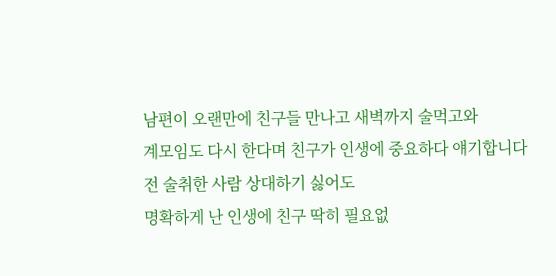남편이 오랜만에 친구들 만나고 새벽까지 술먹고와
계모임도 다시 한다며 친구가 인생에 중요하다 얘기합니다
전 술취한 사람 상대하기 싫어도
명확하게 난 인생에 친구 딱히 필요없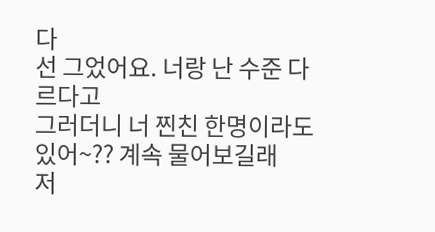다
선 그었어요. 너랑 난 수준 다르다고
그러더니 너 찐친 한명이라도 있어~?? 계속 물어보길래
저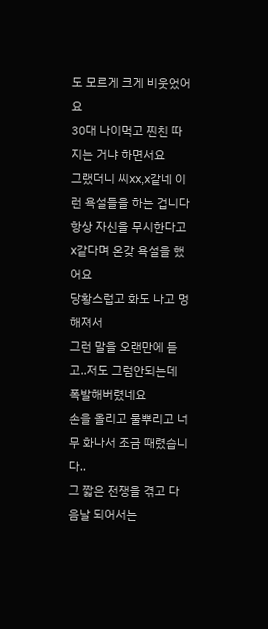도 모르게 크게 비웃었어요
30대 나이먹고 찐친 따지는 거냐 하면서요
그랬더니 씨xx,x같네 이런 욕설들을 하는 겁니다
항상 자신을 무시한다고 x같다며 온갖 욕설을 했어요
당황스럽고 화도 나고 멍해져서
그런 말을 오랜만에 듣고..저도 그럼안되는데 폭발해버렸네요
손을 올리고 물뿌리고 너무 화나서 조금 때렸습니다..
그 짧은 전쟁을 겪고 다음날 되어서는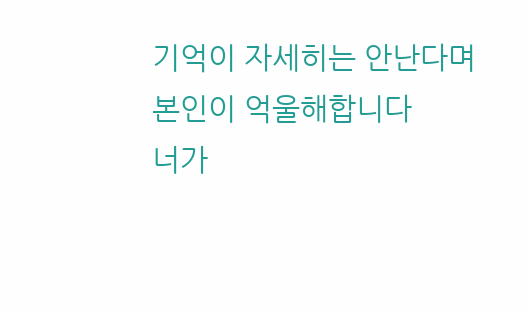기억이 자세히는 안난다며 본인이 억울해합니다
너가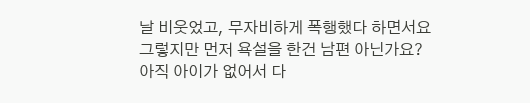날 비웃었고, 무자비하게 폭행했다 하면서요
그렇지만 먼저 욕설을 한건 남편 아닌가요?
아직 아이가 없어서 다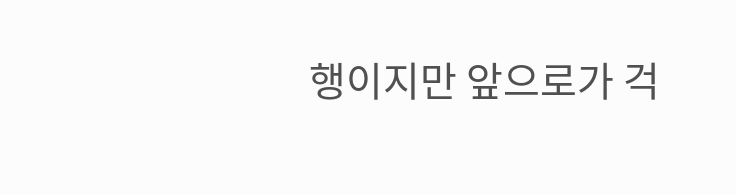행이지만 앞으로가 걱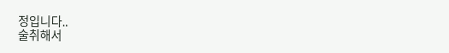정입니다..
술취해서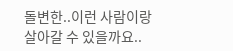돌변한..이런 사람이랑 살아갈 수 있을까요..